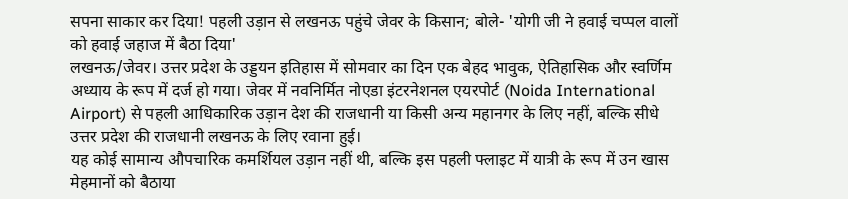सपना साकार कर दिया! पहली उड़ान से लखनऊ पहुंचे जेवर के किसान; बोले- 'योगी जी ने हवाई चप्पल वालों को हवाई जहाज में बैठा दिया'
लखनऊ/जेवर। उत्तर प्रदेश के उड्डयन इतिहास में सोमवार का दिन एक बेहद भावुक, ऐतिहासिक और स्वर्णिम अध्याय के रूप में दर्ज हो गया। जेवर में नवनिर्मित नोएडा इंटरनेशनल एयरपोर्ट (Noida International Airport) से पहली आधिकारिक उड़ान देश की राजधानी या किसी अन्य महानगर के लिए नहीं, बल्कि सीधे उत्तर प्रदेश की राजधानी लखनऊ के लिए रवाना हुई।
यह कोई सामान्य औपचारिक कमर्शियल उड़ान नहीं थी, बल्कि इस पहली फ्लाइट में यात्री के रूप में उन खास मेहमानों को बैठाया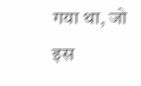गया था, जो इस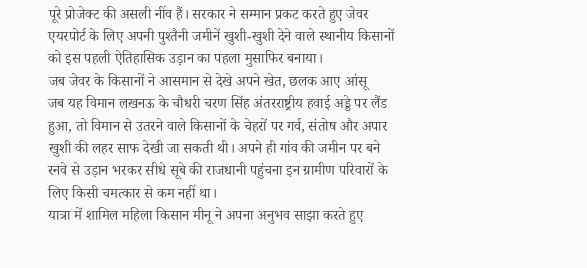पूरे प्रोजेक्ट की असली नींव हैं। सरकार ने सम्मान प्रकट करते हुए जेवर एयरपोर्ट के लिए अपनी पुश्तैनी जमीनें खुशी-खुशी देने वाले स्थानीय किसानों को इस पहली ऐतिहासिक उड़ान का पहला मुसाफिर बनाया।
जब जेवर के किसानों ने आसमान से देखे अपने खेत, छलक आए आंसू
जब यह विमान लखनऊ के चौधरी चरण सिंह अंतरराष्ट्रीय हवाई अड्डे पर लैंड हुआ, तो विमान से उतरने वाले किसानों के चेहरों पर गर्व, संतोष और अपार खुशी की लहर साफ देखी जा सकती थी। अपने ही गांव की जमीन पर बने रनवे से उड़ान भरकर सीधे सूबे की राजधानी पहुंचना इन ग्रामीण परिवारों के लिए किसी चमत्कार से कम नहीं था।
यात्रा में शामिल महिला किसान मीनू ने अपना अनुभव साझा करते हुए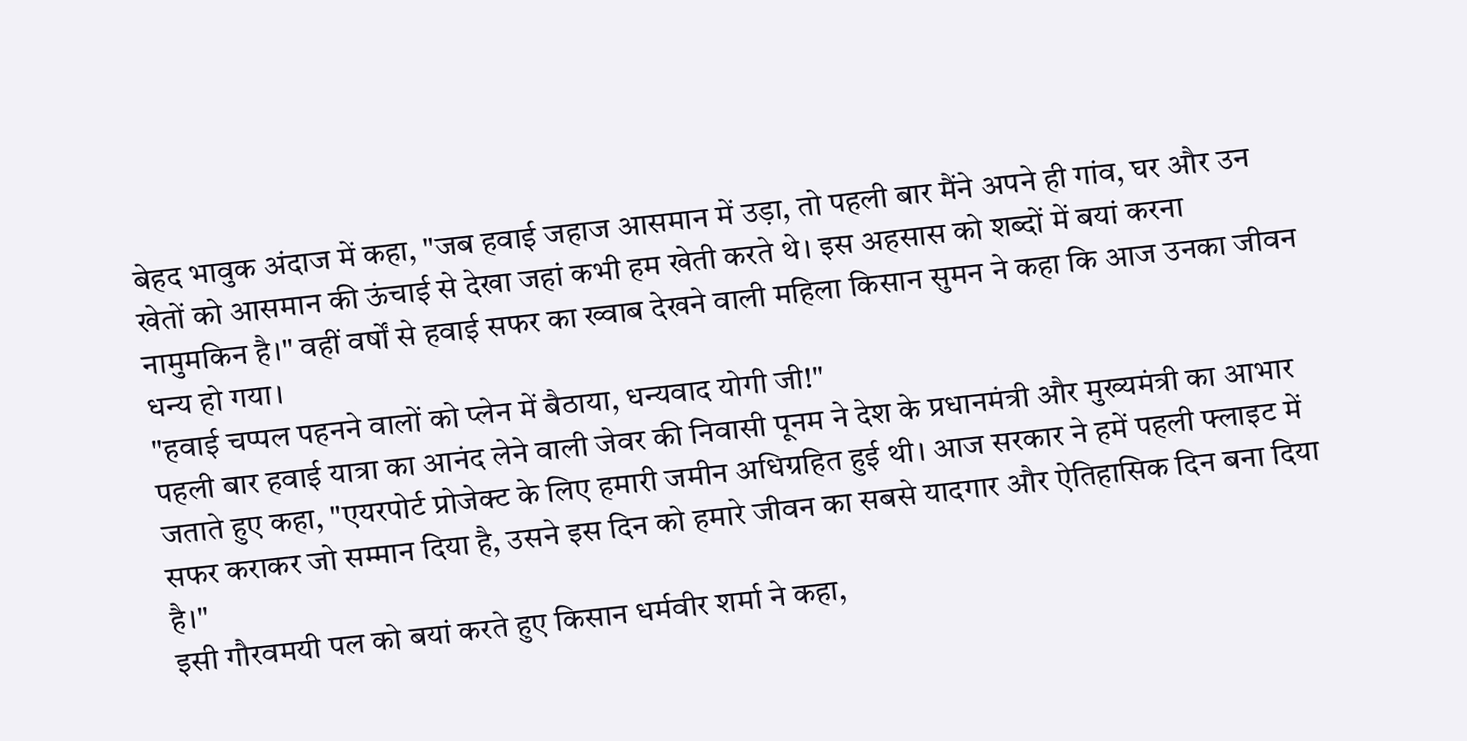बेहद भावुक अंदाज में कहा, "जब हवाई जहाज आसमान में उड़ा, तो पहली बार मैंने अपने ही गांव, घर और उन खेतों को आसमान की ऊंचाई से देखा जहां कभी हम खेती करते थे। इस अहसास को शब्दों में बयां करना नामुमकिन है।" वहीं वर्षों से हवाई सफर का ख्वाब देखने वाली महिला किसान सुमन ने कहा कि आज उनका जीवन धन्य हो गया।
"हवाई चप्पल पहनने वालों को प्लेन में बैठाया, धन्यवाद योगी जी!"
पहली बार हवाई यात्रा का आनंद लेने वाली जेवर की निवासी पूनम ने देश के प्रधानमंत्री और मुख्यमंत्री का आभार जताते हुए कहा, "एयरपोर्ट प्रोजेक्ट के लिए हमारी जमीन अधिग्रहित हुई थी। आज सरकार ने हमें पहली फ्लाइट में सफर कराकर जो सम्मान दिया है, उसने इस दिन को हमारे जीवन का सबसे यादगार और ऐतिहासिक दिन बना दिया है।"
इसी गौरवमयी पल को बयां करते हुए किसान धर्मवीर शर्मा ने कहा,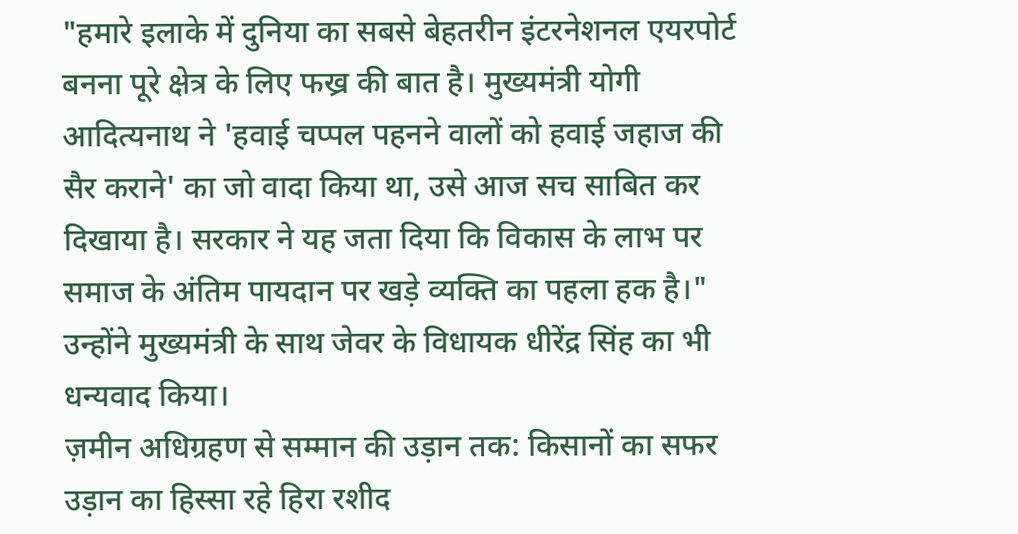"हमारे इलाके में दुनिया का सबसे बेहतरीन इंटरनेशनल एयरपोर्ट बनना पूरे क्षेत्र के लिए फख्र की बात है। मुख्यमंत्री योगी आदित्यनाथ ने 'हवाई चप्पल पहनने वालों को हवाई जहाज की सैर कराने' का जो वादा किया था, उसे आज सच साबित कर दिखाया है। सरकार ने यह जता दिया कि विकास के लाभ पर समाज के अंतिम पायदान पर खड़े व्यक्ति का पहला हक है।" उन्होंने मुख्यमंत्री के साथ जेवर के विधायक धीरेंद्र सिंह का भी धन्यवाद किया।
ज़मीन अधिग्रहण से सम्मान की उड़ान तक: किसानों का सफर
उड़ान का हिस्सा रहे हिरा रशीद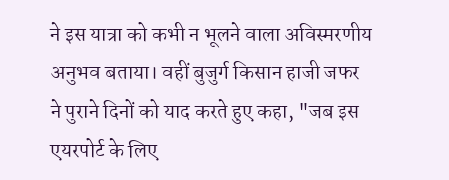ने इस यात्रा को कभी न भूलने वाला अविस्मरणीय अनुभव बताया। वहीं बुजुर्ग किसान हाजी जफर ने पुराने दिनों को याद करते हुए कहा, "जब इस एयरपोर्ट के लिए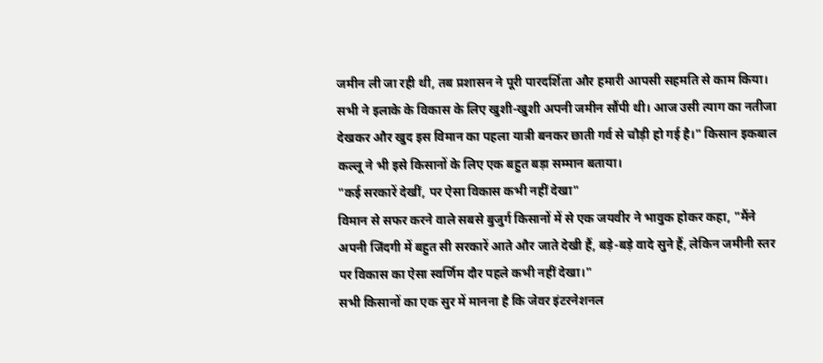जमीन ली जा रही थी, तब प्रशासन ने पूरी पारदर्शिता और हमारी आपसी सहमति से काम किया। सभी ने इलाके के विकास के लिए खुशी-खुशी अपनी जमीन सौंपी थी। आज उसी त्याग का नतीजा देखकर और खुद इस विमान का पहला यात्री बनकर छाती गर्व से चौड़ी हो गई है।" किसान इकबाल कल्लू ने भी इसे किसानों के लिए एक बहुत बड़ा सम्मान बताया।
"कई सरकारें देखीं, पर ऐसा विकास कभी नहीं देखा"
विमान से सफर करने वाले सबसे बुजुर्ग किसानों में से एक जयवीर ने भावुक होकर कहा, "मैंने अपनी जिंदगी में बहुत सी सरकारें आते और जाते देखी हैं, बड़े-बड़े वादे सुने हैं, लेकिन जमीनी स्तर पर विकास का ऐसा स्वर्णिम दौर पहले कभी नहीं देखा।"
सभी किसानों का एक सुर में मानना है कि जेवर इंटरनेशनल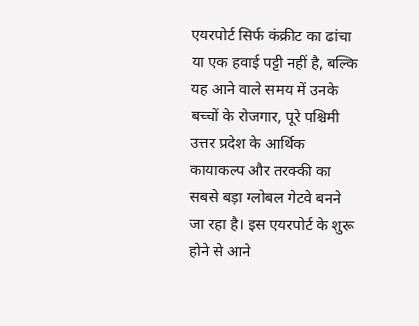एयरपोर्ट सिर्फ कंक्रीट का ढांचा या एक हवाई पट्टी नहीं है, बल्कि यह आने वाले समय में उनके बच्चों के रोजगार, पूरे पश्चिमी उत्तर प्रदेश के आर्थिक कायाकल्प और तरक्की का सबसे बड़ा ग्लोबल गेटवे बनने जा रहा है। इस एयरपोर्ट के शुरू होने से आने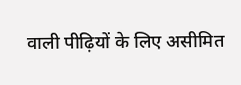वाली पीढ़ियों के लिए असीमित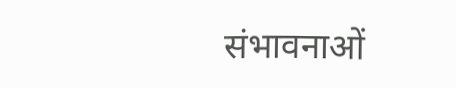संभावनाओं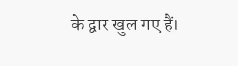के द्वार खुल गए हैं।